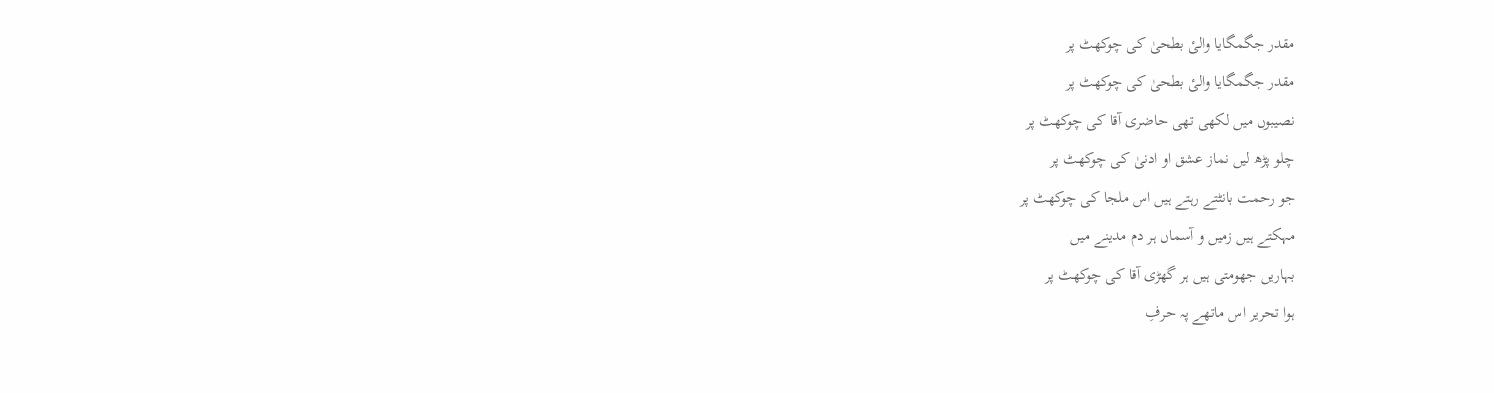مقدر جگمگایا والیٔ بطحیٰ کی چوکھٹ پر
مقدر جگمگایا والیٔ بطحیٰ کی چوکھٹ پر
نصیبوں میں لکھی تھی حاضری آقا کی چوکھٹ پر
چلو پڑھ لیں نماز عشق او ادنیٰ کی چوکھٹ پر
جو رحمت بانٹتے رہتے ہیں اس ملجا کی چوکھٹ پر
مہکتے ہیں زمیں و آسماں ہر دم مدینے میں
بہاریں جھومتی ہیں ہر گھڑی آقا کی چوکھٹ پر
ہوا تحریر اس ماتھے پہ حرفِ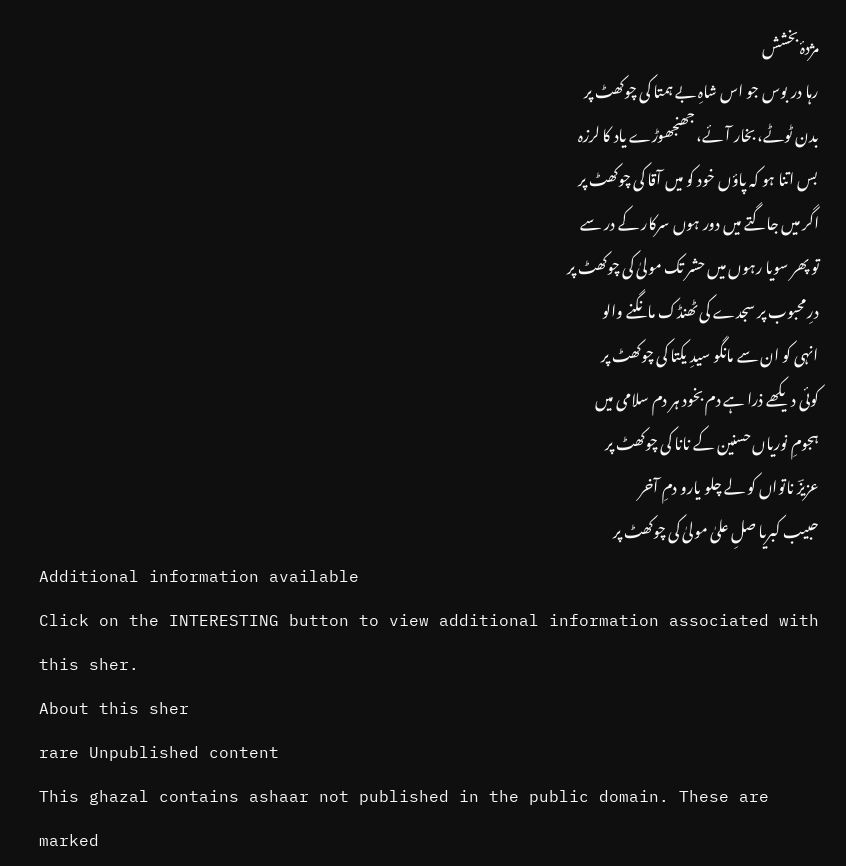مژدۂ بخشش
رہا در بوس جو اس شاہِ بے ہمتا کی چوکھٹ پر
بدن ٹوٹے، بخار آئے، جھنجھوڑے یاد کا لرزہ
بس اتنا ہو کہ پاؤں خود کو میں آقا کی چوکھٹ پر
اگر میں جاگتے میں دور ہوں سرکار کے در سے
تو پھر سویا رہوں میں حشر تک مولیٰ کی چوکھٹ پر
درِ محبوب پر سجدے کی ٹھنڈک مانگنے والو
انہی کو ان سے مانگو سیدِ یکتا کی چوکھٹ پر
کوئی دیکھے ذرا ہے دم بخود ہر دم سلامی میں
ہجومِ نوریاں حسنین کے نانا کی چوکھٹ پر
عزیزؔ ناتواں کو لے چلو یارو دمِ آخر
حبیب کبریا صلِ علیٰ مولیٰ کی چوکھٹ پر
Additional information available
Click on the INTERESTING button to view additional information associated with this sher.
About this sher
rare Unpublished content
This ghazal contains ashaar not published in the public domain. These are marked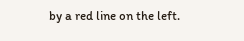by a red line on the left.